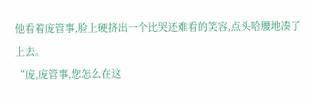他看着庞管事,脸上硬挤出一个比哭还难看的笑容,点头哈腰地凑了上去。
“庞,庞管事,您怎么在这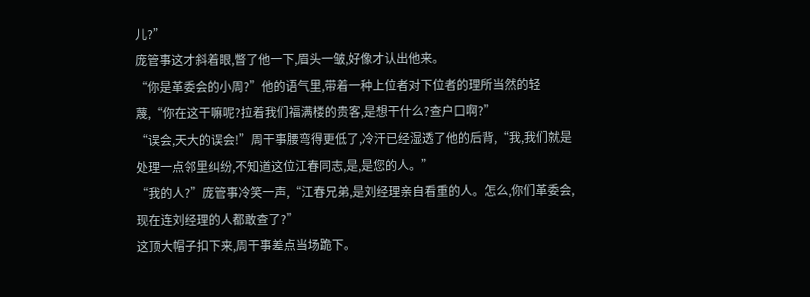儿?”
庞管事这才斜着眼,瞥了他一下,眉头一皱,好像才认出他来。
“你是革委会的小周?”他的语气里,带着一种上位者对下位者的理所当然的轻蔑,“你在这干嘛呢?拉着我们福满楼的贵客,是想干什么?查户口啊?”
“误会,天大的误会!”周干事腰弯得更低了,冷汗已经湿透了他的后背,“我,我们就是处理一点邻里纠纷,不知道这位江春同志,是,是您的人。”
“我的人?”庞管事冷笑一声,“江春兄弟,是刘经理亲自看重的人。怎么,你们革委会,现在连刘经理的人都敢查了?”
这顶大帽子扣下来,周干事差点当场跪下。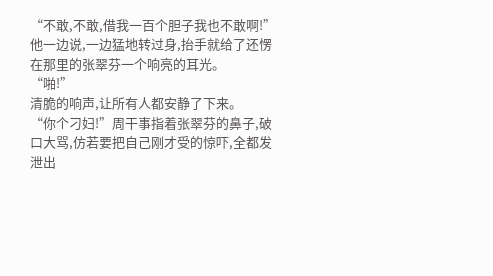“不敢,不敢,借我一百个胆子我也不敢啊!”他一边说,一边猛地转过身,抬手就给了还愣在那里的张翠芬一个响亮的耳光。
“啪!”
清脆的响声,让所有人都安静了下来。
“你个刁妇!”周干事指着张翠芬的鼻子,破口大骂,仿若要把自己刚才受的惊吓,全都发泄出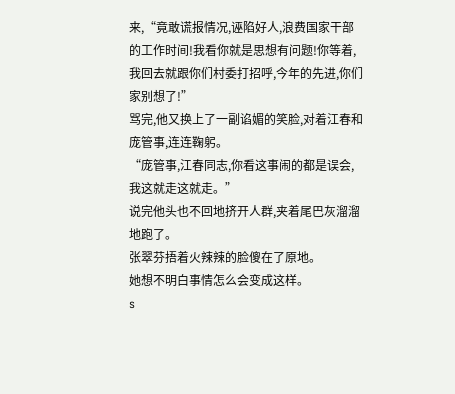来,“竟敢谎报情况,诬陷好人,浪费国家干部的工作时间!我看你就是思想有问题!你等着,我回去就跟你们村委打招呼,今年的先进,你们家别想了!”
骂完,他又换上了一副谄媚的笑脸,对着江春和庞管事,连连鞠躬。
“庞管事,江春同志,你看这事闹的都是误会,我这就走这就走。”
说完他头也不回地挤开人群,夹着尾巴灰溜溜地跑了。
张翠芬捂着火辣辣的脸傻在了原地。
她想不明白事情怎么会变成这样。
s